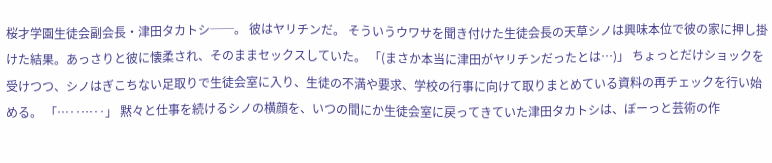桜才学園生徒会副会長・津田タカトシ──。 彼はヤリチンだ。 そういうウワサを聞き付けた生徒会長の天草シノは興味本位で彼の家に押し掛けた結果。あっさりと彼に懐柔され、そのままセックスしていた。 「(まさか本当に津田がヤリチンだったとは…)」 ちょっとだけショックを受けつつ、シノはぎこちない足取りで生徒会室に入り、生徒の不満や要求、学校の行事に向けて取りまとめている資料の再チェックを行い始める。 「…‥…‥」 黙々と仕事を続けるシノの横顔を、いつの間にか生徒会室に戻ってきていた津田タカトシは、ぼーっと芸術の作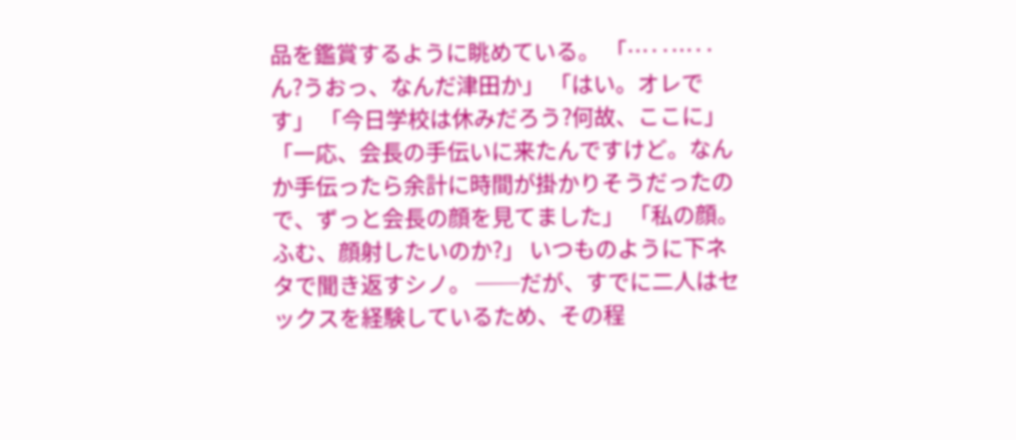品を鑑賞するように眺めている。 「…‥…‥ん?うおっ、なんだ津田か」 「はい。オレです」 「今日学校は休みだろう?何故、ここに」 「一応、会長の手伝いに来たんですけど。なんか手伝ったら余計に時間が掛かりそうだったので、ずっと会長の顔を見てました」 「私の顔。ふむ、顔射したいのか?」 いつものように下ネタで聞き返すシノ。 ──だが、すでに二人はセックスを経験しているため、その程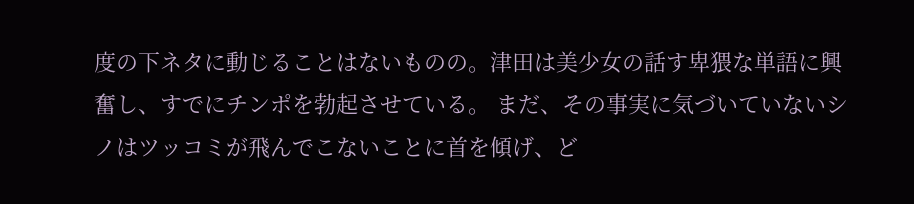度の下ネタに動じることはないものの。津田は美少女の話す卑猥な単語に興奮し、すでにチンポを勃起させている。 まだ、その事実に気づいていないシノはツッコミが飛んでこないことに首を傾げ、ど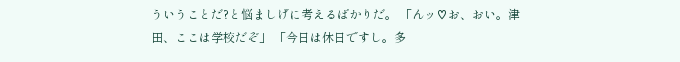ういうことだ?と悩ましげに考えるばかりだ。 「んッ♡お、おい。津田、ここは学校だぞ」 「今日は休日ですし。多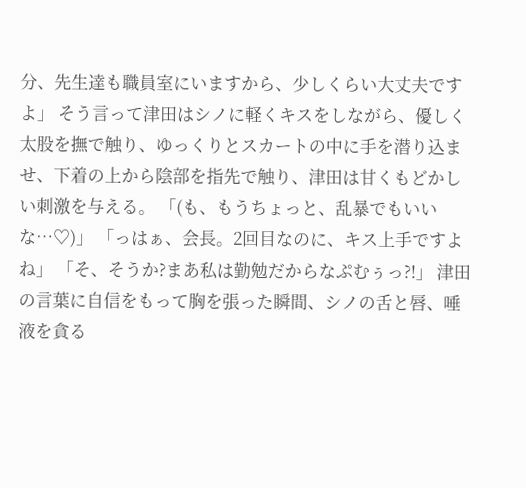分、先生達も職員室にいますから、少しくらい大丈夫ですよ」 そう言って津田はシノに軽くキスをしながら、優しく太股を撫で触り、ゆっくりとスカートの中に手を潜り込ませ、下着の上から陰部を指先で触り、津田は甘くもどかしい刺激を与える。 「(も、もうちょっと、乱暴でもいいな…♡)」 「っはぁ、会長。2回目なのに、キス上手ですよね」 「そ、そうか?まあ私は勤勉だからなぷむぅっ?!」 津田の言葉に自信をもって胸を張った瞬間、シノの舌と唇、唾液を貪る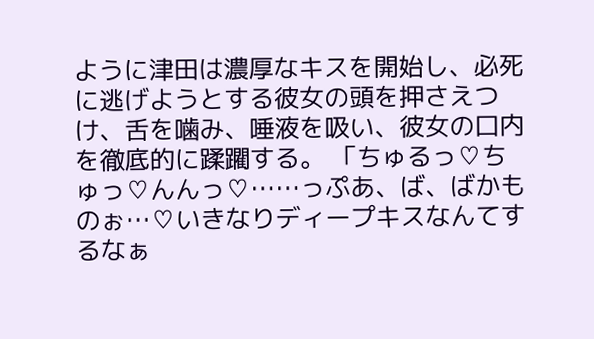ように津田は濃厚なキスを開始し、必死に逃げようとする彼女の頭を押さえつけ、舌を噛み、唾液を吸い、彼女の口内を徹底的に蹂躙する。 「ちゅるっ♡ちゅっ♡んんっ♡……っぷあ、ば、ばかものぉ…♡いきなりディープキスなんてするなぁ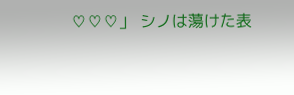♡♡♡」 シノは蕩けた表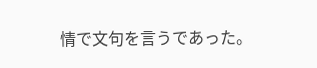情で文句を言うであった。